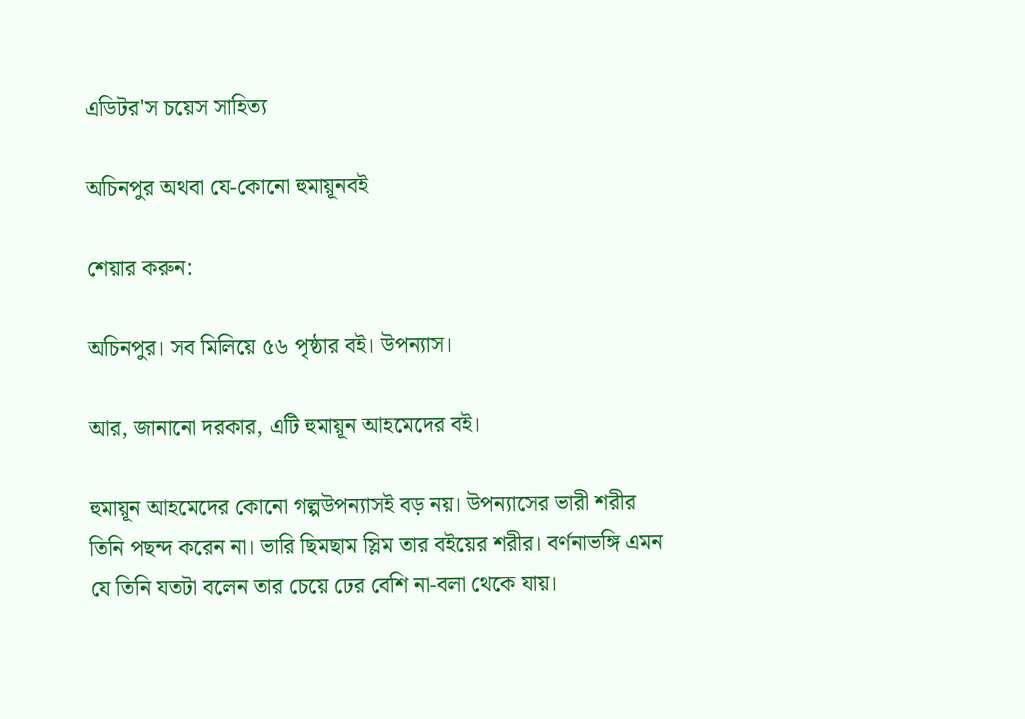এডিটর'স চয়েস সাহিত্য

অচিনপুর অথবা যে-কোনো হুমায়ূনবই

শেয়ার করুন:

অচিনপুর। সব মিলিয়ে ৫৬ পৃষ্ঠার বই। উপন্যাস।

আর, জানানো দরকার, এটি হুমায়ূন আহমেদের বই।

হুমায়ূন আহমেদের কোনো গল্পউপন্যাসই বড় নয়। উপন্যাসের ভারী শরীর তিনি পছন্দ করেন না। ভারি ছিমছাম স্লিম তার বইয়ের শরীর। বর্ণনাভঙ্গি এমন যে তিনি যতটা বলেন তার চেয়ে ঢের বেশি না-বলা থেকে যায়।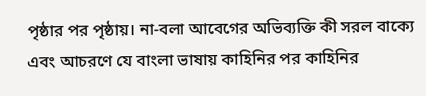পৃষ্ঠার পর পৃষ্ঠায়। না-বলা আবেগের অভিব্যক্তি কী সরল বাক্যে এবং আচরণে যে বাংলা ভাষায় কাহিনির পর কাহিনির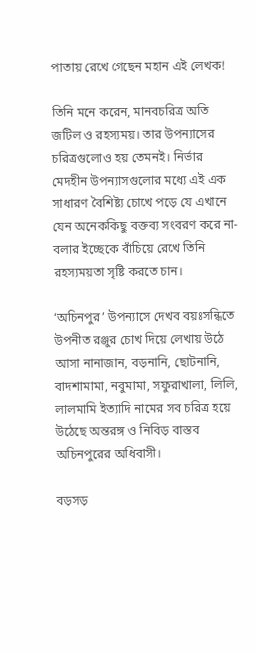পাতায় রেখে গেছেন মহান এই লেখক!

তিনি মনে করেন, মানবচরিত্র অতি জটিল ও রহস্যময়। তার উপন্যাসের চরিত্রগুলোও হয় তেমনই। নির্ভার মেদহীন উপন্যাসগুলোর মধ্যে এই এক সাধারণ বৈশিষ্ট্য চোখে পড়ে যে এখানে যেন অনেককিছু বক্তব্য সংবরণ করে না-বলার ইচ্ছেকে বাঁচিয়ে রেখে তিনি রহস্যময়তা সৃষ্টি করতে চান।

‘অচিনপুর’ উপন্যাসে দেখব বয়ঃসন্ধিতে উপনীত রঞ্জুর চোখ দিয়ে লেখায় উঠে আসা নানাজান, বড়নানি, ছোটনানি, বাদশামামা, নবুমামা, সফুরাখালা, লিলি, লালমামি ইত্যাদি নামের সব চরিত্র হয়ে উঠেছে অন্তরঙ্গ ও নিবিড় বাস্তব অচিনপুরের অধিবাসী।

বড়সড়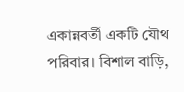একান্নবর্তী একটি যৌথ পরিবার। বিশাল বাড়ি,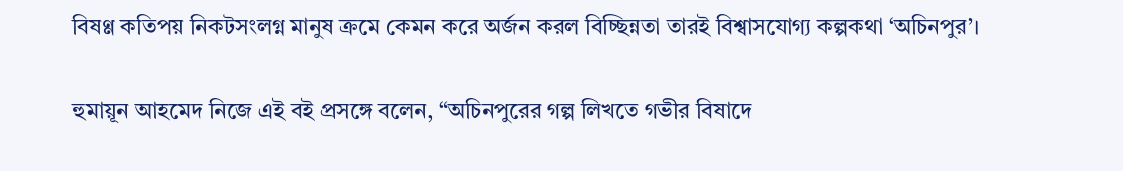বিষণ্ণ কতিপয় নিকটসংলগ্ন মানুষ ক্রমে কেমন করে অর্জন করল বিচ্ছিন্নতা তারই বিশ্বাসযোগ্য কল্পকথা ‘অচিনপুর’।

হুমায়ূন আহমেদ নিজে এই বই প্রসঙ্গে বলেন, “অচিনপুরের গল্প লিখতে গভীর বিষাদে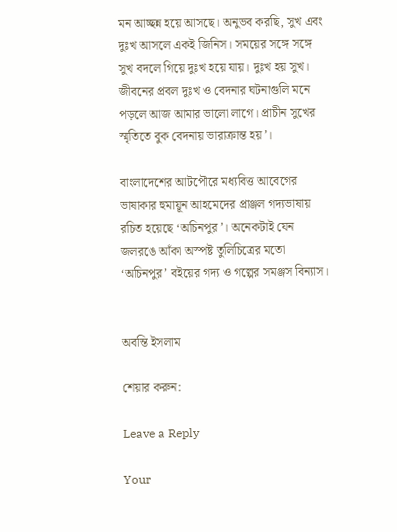মন আচ্ছন্ন হয়ে আসছে। অনুভব করছি, সুখ এবং দুঃখ আসলে একই জিনিস। সময়ের সঙ্গে সঙ্গে সুখ বদলে গিয়ে দুঃখ হয়ে যায়। দুঃখ হয় সুখ। জীবনের প্রবল দুঃখ ও বেদনার ঘটনাগুলি মনে পড়লে আজ আমার ভালো লাগে। প্রাচীন সুখের স্মৃতিতে বুক বেদনায় ভারাক্রান্ত হয়’।

বাংলাদেশের আটপৌরে মধ্যবিত্ত আবেগের ভাষাকার হুমায়ূন আহমেদের প্রাঞ্জল গদ্যভাষায় রচিত হয়েছে ‘অচিনপুর’। অনেকটাই যেন জলরঙে আঁকা অস্পষ্ট তুলিচিত্রের মতো ‘অচিনপুর’ বইয়ের গদ্য ও গল্পের সমঞ্জস বিন্যাস।


অবন্তি ইসলাম

শেয়ার করুন:

Leave a Reply

Your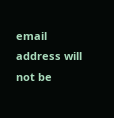email address will not be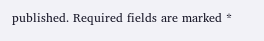published. Required fields are marked *